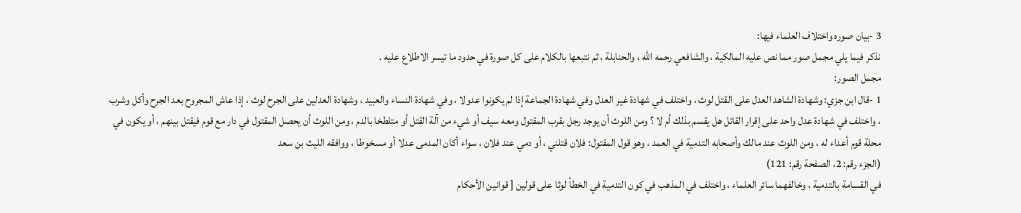3 -بيان صوره واختلاف العلماء فيها:
نذكر فيما يلي مجمل صور مما نص عليه المالكية ، والشافعي رحمه الله ، والحنابلة ، ثم نتبعها بالكلام على كل صورة في حدود ما تيسر الاطلاع عليه .
مجمل الصور:
1 -قال ابن جزي: وشهادة الشاهد العدل على القتل لوث ، واختلف في شهادة غير العدل وفي شهادة الجماعة إذا لم يكونوا عدولا ، وفي شهادة النساء والعبيد ، وشهادة العدلين على الجرح لوث ، إذا عاش المجروح بعد الجرح وأكل وشرب ، واختلف في شهادة عدل واحد على إقرار القاتل هل يقسم بذلك أم لا ؟ ومن اللوث أن يوجد رجل بقرب المقتول ومعه سيف أو شيء من آلة القتل أو متلطخا بالدم ، ومن اللوث أن يحصل المقتول في دار مع قوم فيقتل بينهم ، أو يكون في محلة قوم أعداء له ، ومن اللوث عند مالك وأصحابه التدمية في العمد ، وهو قول المقتول: فلان قتلني ، أو دمي عند فلان ، سواء أكان المدمى عدلا أو مسخوطا ، ووافقه الليث بن سعد
(الجزء رقم: 2، الصفحة رقم: 121)
في القسامة بالتدمية ، وخالفهما سائر العلماء ، واختلف في المذهب في كون التدمية في الخطأ لوثا على قولين [ قوانين الأحكام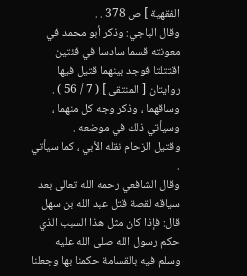الفقهية ] ص 378 . .
وقال الباجي: وذكر أبو محمد في معونته قسما سادسا في فئتين اقتتلتا فوجد بينهما قتيل فيها روايتان [ المنتقى ] ( 7 / 56 ) . وساقهما ، وذكر وجه كل منهما ، وسيأتي ذلك في موضعه .
وقتيل الزحام نقله الأبي ، كما سيأتي .
وقال الشافعي رحمه الله تعالى بعد سياقه لقصة قتل عبد الله بن سهل قال: فإذا كان مثل هذا السبب الذي حكم رسول الله صلى الله عليه وسلم فيه بالقسامة حكمنا بها وجعلنا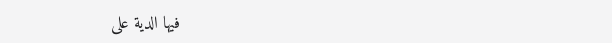فيها الدية على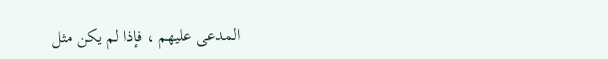المدعى عليهم ، فإذا لم يكن مثل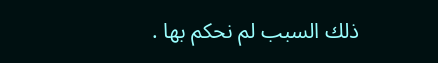ذلك السبب لم نحكم بها .